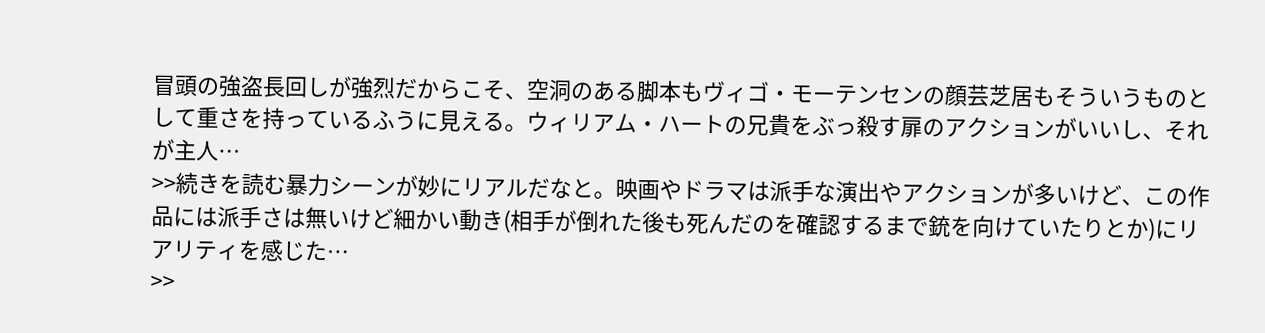冒頭の強盗長回しが強烈だからこそ、空洞のある脚本もヴィゴ・モーテンセンの顔芸芝居もそういうものとして重さを持っているふうに見える。ウィリアム・ハートの兄貴をぶっ殺す扉のアクションがいいし、それが主人…
>>続きを読む暴力シーンが妙にリアルだなと。映画やドラマは派手な演出やアクションが多いけど、この作品には派手さは無いけど細かい動き(相手が倒れた後も死んだのを確認するまで銃を向けていたりとか)にリアリティを感じた…
>>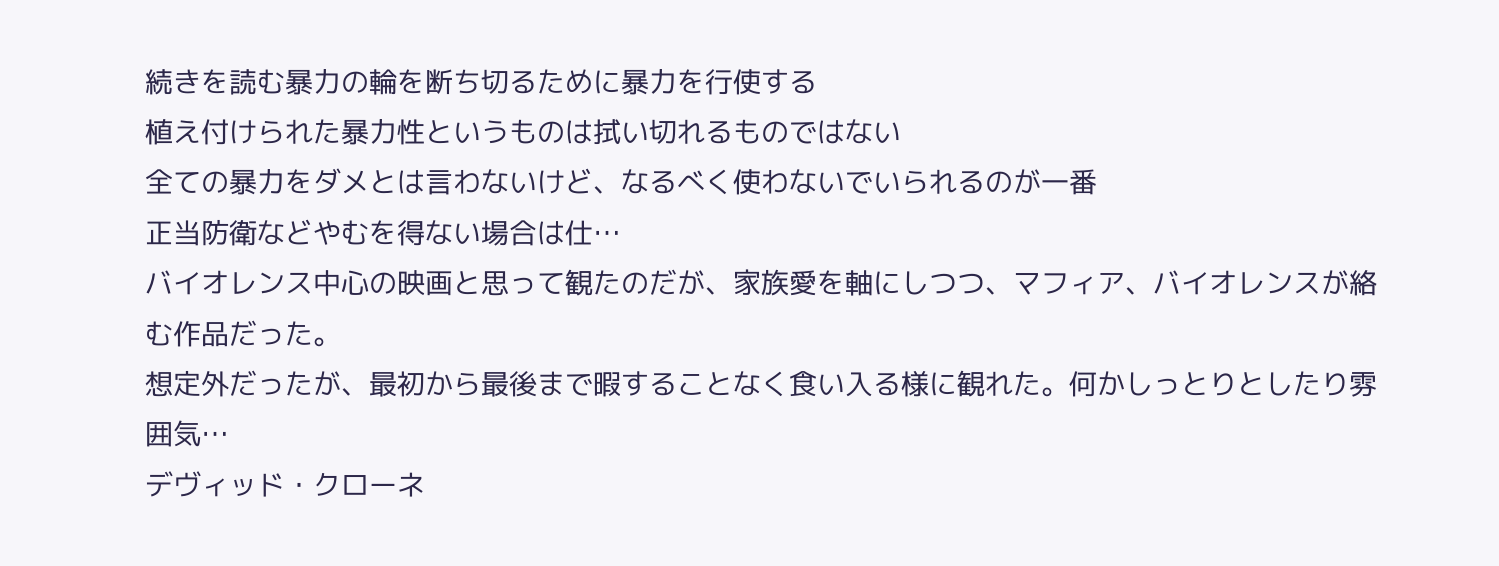続きを読む暴力の輪を断ち切るために暴力を行使する
植え付けられた暴力性というものは拭い切れるものではない
全ての暴力をダメとは言わないけど、なるべく使わないでいられるのが一番
正当防衛などやむを得ない場合は仕…
バイオレンス中心の映画と思って観たのだが、家族愛を軸にしつつ、マフィア、バイオレンスが絡む作品だった。
想定外だったが、最初から最後まで暇することなく食い入る様に観れた。何かしっとりとしたり雰囲気…
デヴィッド・クローネ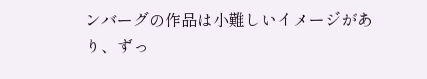ンバーグの作品は小難しいイメージがあり、ずっ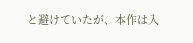と避けていたが、本作は入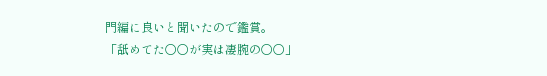門編に良いと聞いたので鑑賞。
「舐めてた○○が実は凄腕の○○」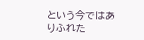という今ではありふれた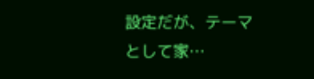設定だが、テーマとして家…